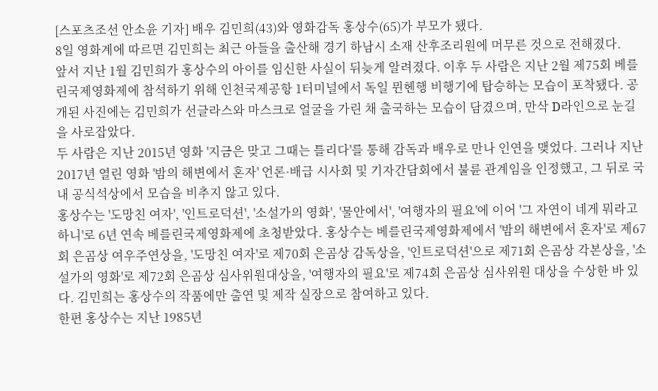[스포츠조선 안소윤 기자] 배우 김민희(43)와 영화감독 홍상수(65)가 부모가 됐다.
8일 영화계에 따르면 김민희는 최근 아들을 출산해 경기 하남시 소재 산후조리원에 머무른 것으로 전해졌다.
앞서 지난 1월 김민희가 홍상수의 아이를 임신한 사실이 뒤늦게 알려졌다. 이후 두 사람은 지난 2월 제75회 베를린국제영화제에 참석하기 위해 인천국제공항 1터미널에서 독일 뮌헨행 비행기에 탑승하는 모습이 포착됐다. 공개된 사진에는 김민희가 선글라스와 마스크로 얼굴을 가린 채 출국하는 모습이 담겼으며, 만삭 D라인으로 눈길을 사로잡았다.
두 사람은 지난 2015년 영화 '지금은 맞고 그때는 틀리다'를 통해 감독과 배우로 만나 인연을 맺었다. 그러나 지난 2017년 열린 영화 '밤의 해변에서 혼자' 언론·배급 시사회 및 기자간담회에서 불륜 관계임을 인정했고, 그 뒤로 국내 공식석상에서 모습을 비추지 않고 있다.
홍상수는 '도망친 여자', '인트로덕션', '소설가의 영화', '물안에서', '여행자의 필요'에 이어 '그 자연이 네게 뭐라고 하니'로 6년 연속 베를린국제영화제에 초청받았다. 홍상수는 베를린국제영화제에서 '밤의 해변에서 혼자'로 제67회 은곰상 여우주연상을, '도망친 여자'로 제70회 은곰상 감독상을, '인트로덕션'으로 제71회 은곰상 각본상을, '소설가의 영화'로 제72회 은곰상 심사위원대상을, '여행자의 필요'로 제74회 은곰상 심사위원 대상을 수상한 바 있다. 김민희는 홍상수의 작품에만 출연 및 제작 실장으로 참여하고 있다.
한편 홍상수는 지난 1985년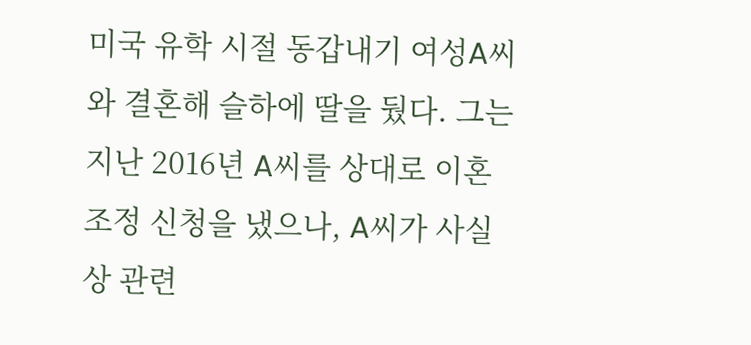미국 유학 시절 동갑내기 여성A씨와 결혼해 슬하에 딸을 뒀다. 그는 지난 2016년 A씨를 상대로 이혼 조정 신청을 냈으나, A씨가 사실상 관련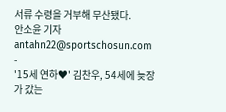서류 수령을 거부해 무산됐다.
안소윤 기자 antahn22@sportschosun.com
-
'15세 연하♥' 김찬우, 54세에 늦장가 갔는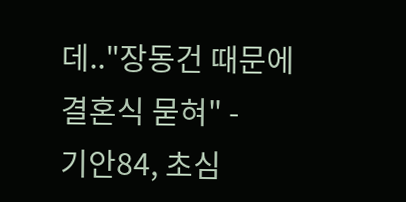데.."장동건 때문에 결혼식 묻혀" -
기안84, 초심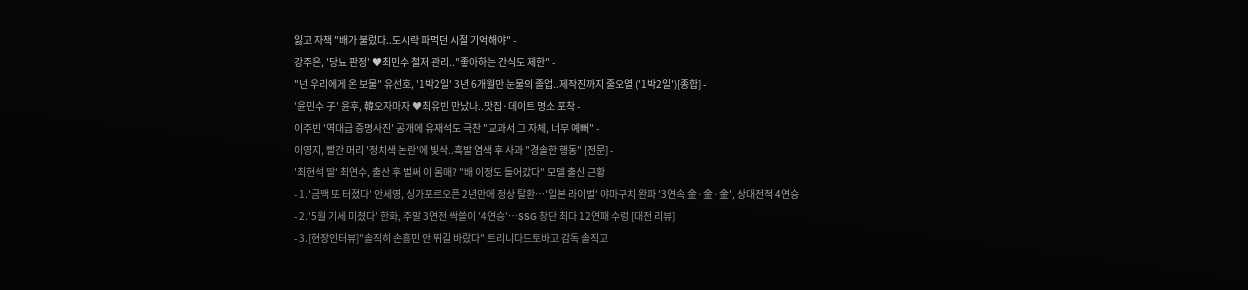잃고 자책 "배가 불렀다..도시락 파먹던 시절 기억해야" -
강주은, '당뇨 판정' ♥최민수 철저 관리.."좋아하는 간식도 제한" -
"넌 우리에게 온 보물" 유선호, '1박2일' 3년 6개월만 눈물의 졸업..제작진까지 줄오열 ('1박2일')[종합] -
'윤민수 子' 윤후, 韓오자마자 ♥최유빈 만났나..맛집·데이트 명소 포착 -
이주빈 '역대급 증명사진' 공개에 유재석도 극찬 "교과서 그 자체, 너무 예뻐" -
이영지, 빨간 머리 '정치색 논란'에 빛삭..흑발 염색 후 사과 "경솔한 행동" [전문] -
'최현석 딸' 최연수, 출산 후 벌써 이 몸매? "배 이정도 들어갔다" 모델 출신 근황
- 1.'금맥 또 터졌다' 안세영, 싱가포르오픈 2년만에 정상 탈환…'일본 라이벌' 야마구치 완파 '3연속 金·金·金', 상대전적 4연승
- 2.'5월 기세 미쳤다' 한화, 주말 3연전 싹쓸이 '4연승'…SSG 창단 최다 12연패 수렁 [대전 리뷰]
- 3.[현장인터뷰]"솔직히 손흥민 안 뛰길 바랐다" 트리니다드토바고 감독 솔직고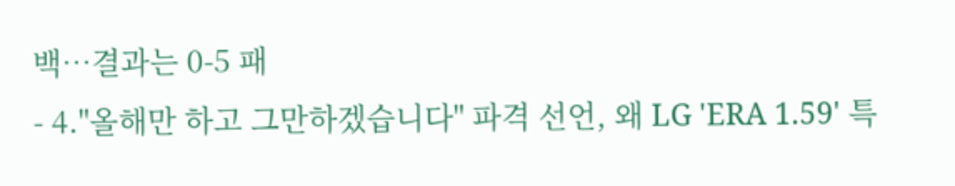백…결과는 0-5 패
- 4."올해만 하고 그만하겠습니다" 파격 선언, 왜 LG 'ERA 1.59' 특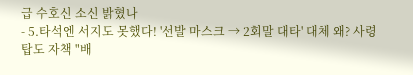급 수호신 소신 밝혔나
- 5.타석엔 서지도 못했다! '선발 마스크 → 2회말 대타' 대체 왜? 사령탑도 자책 "배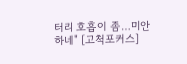터리 호흡이 좀…미안하네" [고척포커스]